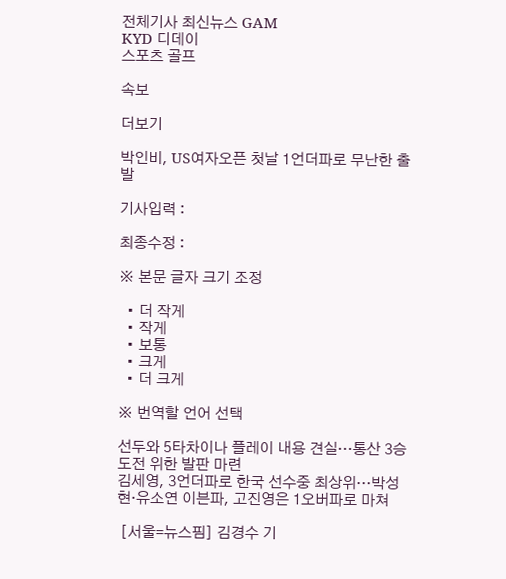전체기사 최신뉴스 GAM
KYD 디데이
스포츠 골프

속보

더보기

박인비, US여자오픈 첫날 1언더파로 무난한 출발

기사입력 :

최종수정 :

※ 본문 글자 크기 조정

  • 더 작게
  • 작게
  • 보통
  • 크게
  • 더 크게

※ 번역할 언어 선택

선두와 5타차이나 플레이 내용 견실…통산 3승 도전 위한 발판 마련
김세영, 3언더파로 한국 선수중 최상위…박성현·유소연 이븐파, 고진영은 1오버파로 마쳐

 [서울=뉴스핌] 김경수 기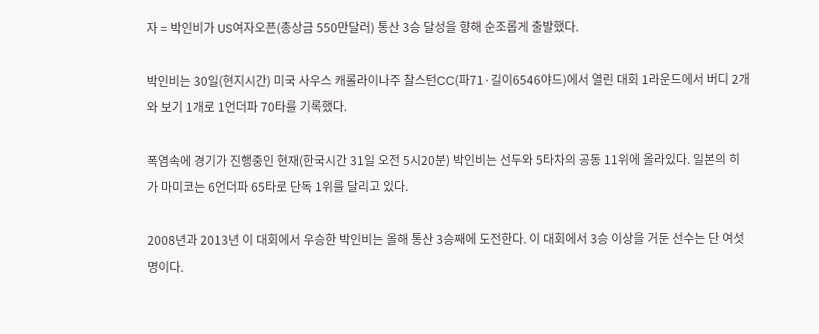자 = 박인비가 US여자오픈(총상금 550만달러) 통산 3승 달성을 향해 순조롭게 출발했다.

박인비는 30일(현지시간) 미국 사우스 캐롤라이나주 찰스턴CC(파71·길이6546야드)에서 열린 대회 1라운드에서 버디 2개와 보기 1개로 1언더파 70타를 기록했다.

폭염속에 경기가 진행중인 현재(한국시간 31일 오전 5시20분) 박인비는 선두와 5타차의 공동 11위에 올라있다. 일본의 히가 마미코는 6언더파 65타로 단독 1위를 달리고 있다.

2008년과 2013년 이 대회에서 우승한 박인비는 올해 통산 3승째에 도전한다. 이 대회에서 3승 이상을 거둔 선수는 단 여섯 명이다.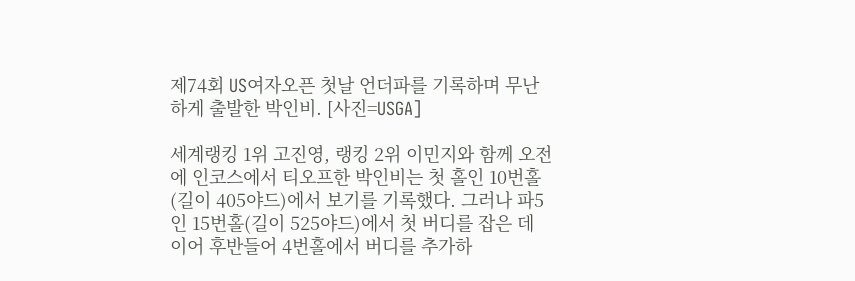제74회 US여자오픈 첫날 언더파를 기록하며 무난하게 출발한 박인비. [사진=USGA]

세계랭킹 1위 고진영, 랭킹 2위 이민지와 함께 오전에 인코스에서 티오프한 박인비는 첫 홀인 10번홀(길이 405야드)에서 보기를 기록했다. 그러나 파5인 15번홀(길이 525야드)에서 첫 버디를 잡은 데 이어 후반들어 4번홀에서 버디를 추가하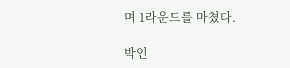며 1라운드를 마쳤다.

박인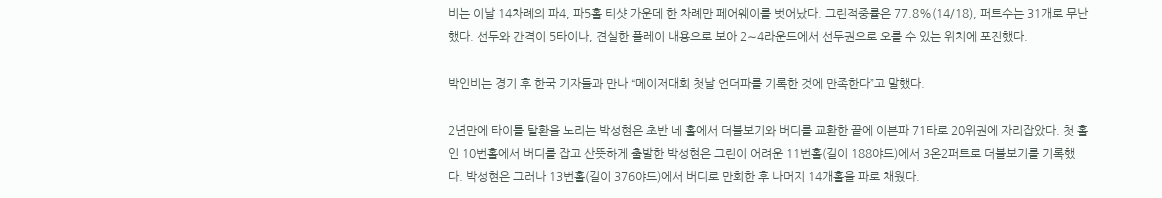비는 이날 14차례의 파4, 파5홀 티샷 가운데 한 차례만 페어웨이를 벗어났다. 그린적중률은 77.8%(14/18), 퍼트수는 31개로 무난했다. 선두와 간격이 5타이나, 견실한 플레이 내용으로 보아 2∼4라운드에서 선두권으로 오를 수 있는 위치에 포진했다.

박인비는 경기 후 한국 기자들과 만나 “메이저대회 첫날 언더파를 기록한 것에 만족한다”고 말했다.

2년만에 타이틀 탈환을 노리는 박성현은 초반 네 홀에서 더블보기와 버디를 교환한 끝에 이븐파 71타로 20위권에 자리잡았다. 첫 홀인 10번홀에서 버디를 잡고 산뜻하게 출발한 박성현은 그린이 어려운 11번홀(길이 188야드)에서 3온2퍼트로 더블보기를 기록했다. 박성현은 그러나 13번홀(길이 376야드)에서 버디로 만회한 후 나머지 14개홀을 파로 채웠다.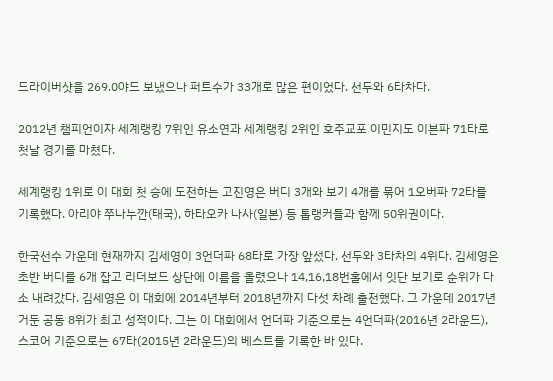드라이버샷을 269.0야드 보냈으나 퍼트수가 33개로 많은 편이었다. 선두와 6타차다.

2012년 챔피언이자 세계랭킹 7위인 유소연과 세계랭킹 2위인 호주교포 이민지도 이븐파 71타로 첫날 경기를 마쳤다.

세계랭킹 1위로 이 대회 첫 승에 도전하는 고진영은 버디 3개와 보기 4개를 묶어 1오버파 72타를 기록했다. 아리야 쭈나누깐(태국), 하타오카 나사(일본) 등 톱랭커들과 함께 50위권이다.

한국선수 가운데 현재까지 김세영이 3언더파 68타로 가장 앞섰다. 선두와 3타차의 4위다. 김세영은 초반 버디를 6개 잡고 리더보드 상단에 이름을 올렸으나 14,16,18번홀에서 잇단 보기로 순위가 다소 내려갔다. 김세영은 이 대회에 2014년부터 2018년까지 다섯 차례 출전했다. 그 가운데 2017년 거둔 공동 8위가 최고 성적이다. 그는 이 대회에서 언더파 기준으로는 4언더파(2016년 2라운드), 스코어 기준으로는 67타(2015년 2라운드)의 베스트를 기록한 바 있다.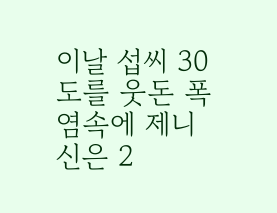이날 섭씨 30도를 웃돈 폭염속에 제니 신은 2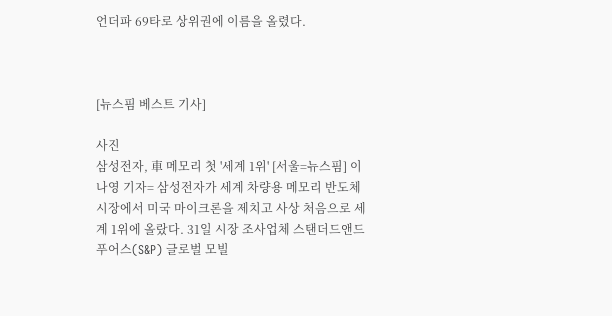언더파 69타로 상위권에 이름을 올렸다.



[뉴스핌 베스트 기사]

사진
삼성전자, 車 메모리 첫 '세계 1위' [서울=뉴스핌] 이나영 기자= 삼성전자가 세계 차량용 메모리 반도체 시장에서 미국 마이크론을 제치고 사상 처음으로 세계 1위에 올랐다. 31일 시장 조사업체 스탠더드앤드푸어스(S&P) 글로벌 모빌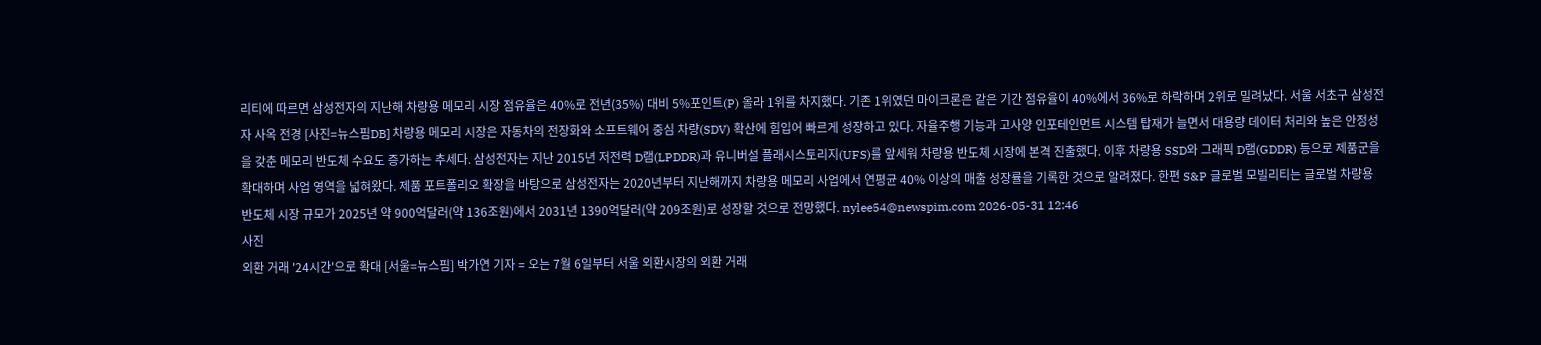리티에 따르면 삼성전자의 지난해 차량용 메모리 시장 점유율은 40%로 전년(35%) 대비 5%포인트(P) 올라 1위를 차지했다. 기존 1위였던 마이크론은 같은 기간 점유율이 40%에서 36%로 하락하며 2위로 밀려났다. 서울 서초구 삼성전자 사옥 전경 [사진=뉴스핌DB] 차량용 메모리 시장은 자동차의 전장화와 소프트웨어 중심 차량(SDV) 확산에 힘입어 빠르게 성장하고 있다. 자율주행 기능과 고사양 인포테인먼트 시스템 탑재가 늘면서 대용량 데이터 처리와 높은 안정성을 갖춘 메모리 반도체 수요도 증가하는 추세다. 삼성전자는 지난 2015년 저전력 D램(LPDDR)과 유니버설 플래시스토리지(UFS)를 앞세워 차량용 반도체 시장에 본격 진출했다. 이후 차량용 SSD와 그래픽 D램(GDDR) 등으로 제품군을 확대하며 사업 영역을 넓혀왔다. 제품 포트폴리오 확장을 바탕으로 삼성전자는 2020년부터 지난해까지 차량용 메모리 사업에서 연평균 40% 이상의 매출 성장률을 기록한 것으로 알려졌다. 한편 S&P 글로벌 모빌리티는 글로벌 차량용 반도체 시장 규모가 2025년 약 900억달러(약 136조원)에서 2031년 1390억달러(약 209조원)로 성장할 것으로 전망했다. nylee54@newspim.com 2026-05-31 12:46
사진
외환 거래 '24시간'으로 확대 [서울=뉴스핌] 박가연 기자 = 오는 7월 6일부터 서울 외환시장의 외환 거래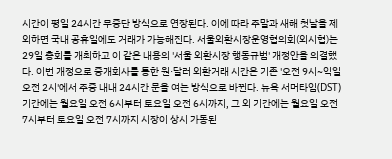시간이 평일 24시간 무중단 방식으로 연장된다. 이에 따라 주말과 새해 첫날을 제외하면 국내 공휴일에도 거래가 가능해진다. 서울외환시장운영협의회(외시협)는 29일 총회를 개최하고 이 같은 내용의 '서울 외환시장 행동규범' 개정안을 의결했다. 이번 개정으로 중개회사를 통한 원·달러 외환거래 시간은 기존 '오전 9시~익일 오전 2시'에서 주중 내내 24시간 문을 여는 방식으로 바뀐다. 뉴욕 서머타임(DST) 기간에는 월요일 오전 6시부터 토요일 오전 6시까지, 그 외 기간에는 월요일 오전 7시부터 토요일 오전 7시까지 시장이 상시 가동된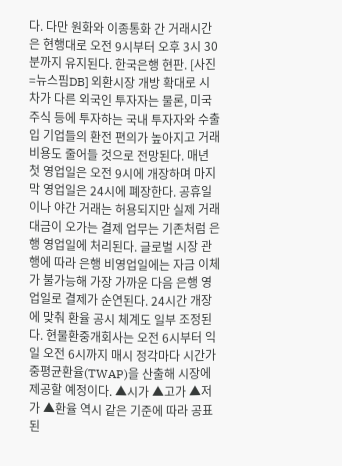다. 다만 원화와 이종통화 간 거래시간은 현행대로 오전 9시부터 오후 3시 30분까지 유지된다. 한국은행 현판. [사진=뉴스핌DB] 외환시장 개방 확대로 시차가 다른 외국인 투자자는 물론, 미국 주식 등에 투자하는 국내 투자자와 수출입 기업들의 환전 편의가 높아지고 거래 비용도 줄어들 것으로 전망된다. 매년 첫 영업일은 오전 9시에 개장하며 마지막 영업일은 24시에 폐장한다. 공휴일이나 야간 거래는 허용되지만 실제 거래 대금이 오가는 결제 업무는 기존처럼 은행 영업일에 처리된다. 글로벌 시장 관행에 따라 은행 비영업일에는 자금 이체가 불가능해 가장 가까운 다음 은행 영업일로 결제가 순연된다. 24시간 개장에 맞춰 환율 공시 체계도 일부 조정된다. 현물환중개회사는 오전 6시부터 익일 오전 6시까지 매시 정각마다 시간가중평균환율(TWAP)을 산출해 시장에 제공할 예정이다. ▲시가 ▲고가 ▲저가 ▲환율 역시 같은 기준에 따라 공표된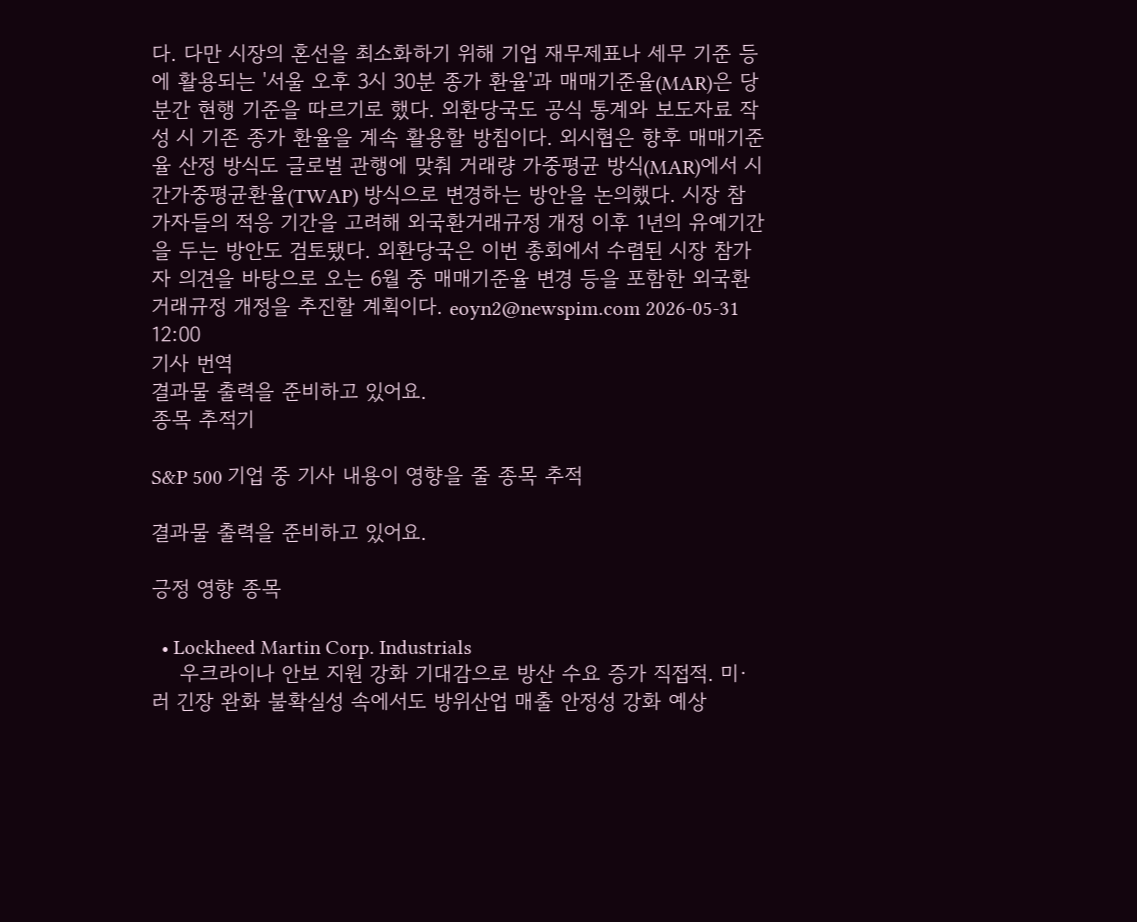다. 다만 시장의 혼선을 최소화하기 위해 기업 재무제표나 세무 기준 등에 활용되는 '서울 오후 3시 30분 종가 환율'과 매매기준율(MAR)은 당분간 현행 기준을 따르기로 했다. 외환당국도 공식 통계와 보도자료 작성 시 기존 종가 환율을 계속 활용할 방침이다. 외시협은 향후 매매기준율 산정 방식도 글로벌 관행에 맞춰 거래량 가중평균 방식(MAR)에서 시간가중평균환율(TWAP) 방식으로 변경하는 방안을 논의했다. 시장 참가자들의 적응 기간을 고려해 외국환거래규정 개정 이후 1년의 유예기간을 두는 방안도 검토됐다. 외환당국은 이번 총회에서 수렴된 시장 참가자 의견을 바탕으로 오는 6월 중 매매기준율 변경 등을 포함한 외국환거래규정 개정을 추진할 계획이다. eoyn2@newspim.com 2026-05-31 12:00
기사 번역
결과물 출력을 준비하고 있어요.
종목 추적기

S&P 500 기업 중 기사 내용이 영향을 줄 종목 추적

결과물 출력을 준비하고 있어요.

긍정 영향 종목

  • Lockheed Martin Corp. Industrials
    우크라이나 안보 지원 강화 기대감으로 방산 수요 증가 직접적. 미·러 긴장 완화 불확실성 속에서도 방위산업 매출 안정성 강화 예상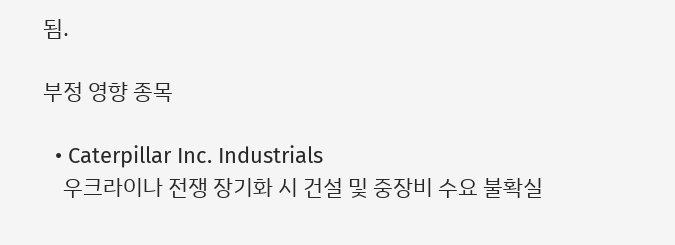됨.

부정 영향 종목

  • Caterpillar Inc. Industrials
    우크라이나 전쟁 장기화 시 건설 및 중장비 수요 불확실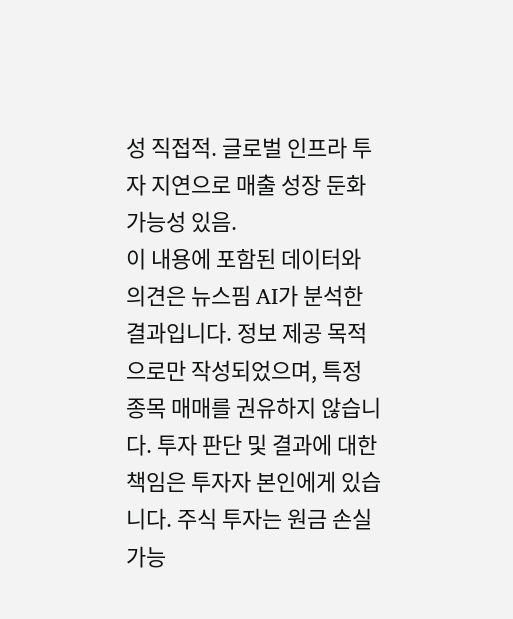성 직접적. 글로벌 인프라 투자 지연으로 매출 성장 둔화 가능성 있음.
이 내용에 포함된 데이터와 의견은 뉴스핌 AI가 분석한 결과입니다. 정보 제공 목적으로만 작성되었으며, 특정 종목 매매를 권유하지 않습니다. 투자 판단 및 결과에 대한 책임은 투자자 본인에게 있습니다. 주식 투자는 원금 손실 가능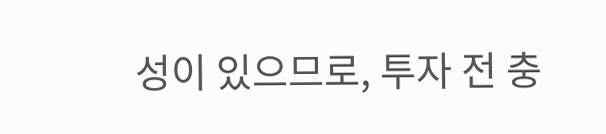성이 있으므로, 투자 전 충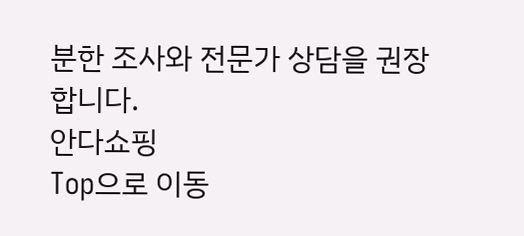분한 조사와 전문가 상담을 권장합니다.
안다쇼핑
Top으로 이동